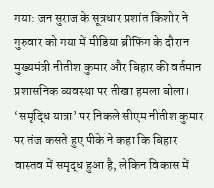गया: जन सुराज के सूत्रधार प्रशांत किशोर ने गुरुवार को गया में मीडिया ब्रीफिंग के दौरान मुख्यमंत्री नीतीश कुमार और बिहार की वर्तमान प्रशासनिक व्यवस्था पर तीखा हमला बोला। ‘समृद्धि यात्रा’ पर निकले सीएम नीतीश कुमार पर तंज कसते हुए पीके ने कहा कि बिहार वास्तव में समृद्ध हुआ है, लेकिन विकास में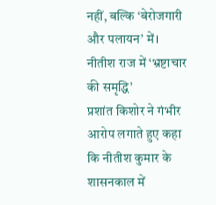नहीं, बल्कि ‘बेरोजगारी और पलायन’ में।
नीतीश राज में ‘भ्रष्टाचार की समृद्धि’
प्रशांत किशोर ने गंभीर आरोप लगाते हुए कहा कि नीतीश कुमार के शासनकाल में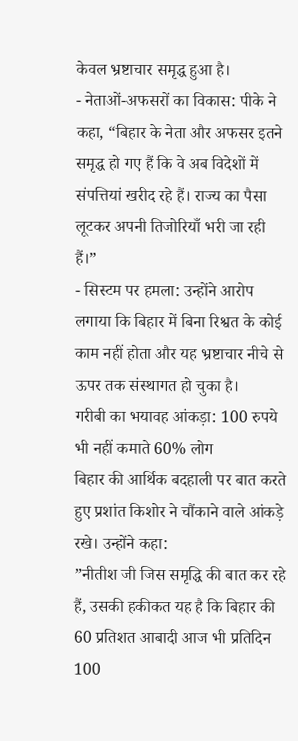केवल भ्रष्टाचार समृद्ध हुआ है।
- नेताओं-अफसरों का विकास: पीके ने कहा, “बिहार के नेता और अफसर इतने समृद्ध हो गए हैं कि वे अब विदेशों में संपत्तियां खरीद रहे हैं। राज्य का पैसा लूटकर अपनी तिजोरियाँ भरी जा रही हैं।”
- सिस्टम पर हमला: उन्होंने आरोप लगाया कि बिहार में बिना रिश्वत के कोई काम नहीं होता और यह भ्रष्टाचार नीचे से ऊपर तक संस्थागत हो चुका है।
गरीबी का भयावह आंकड़ा: 100 रुपये भी नहीं कमाते 60% लोग
बिहार की आर्थिक बदहाली पर बात करते हुए प्रशांत किशोर ने चौंकाने वाले आंकड़े रखे। उन्होंने कहा:
”नीतीश जी जिस समृद्धि की बात कर रहे हैं, उसकी हकीकत यह है कि बिहार की 60 प्रतिशत आबादी आज भी प्रतिदिन 100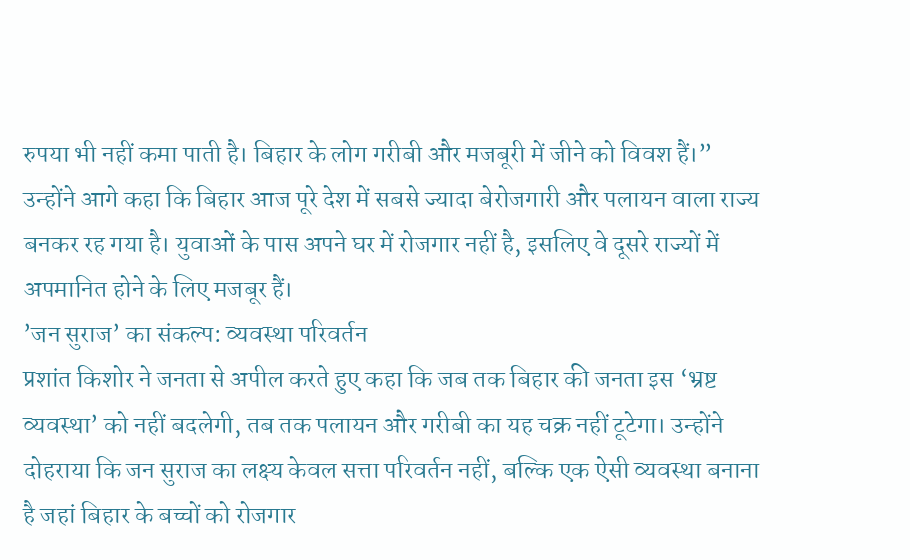रुपया भी नहीं कमा पाती है। बिहार के लोग गरीबी और मजबूरी में जीने को विवश हैं।”
उन्होंने आगे कहा कि बिहार आज पूरे देश में सबसे ज्यादा बेरोजगारी और पलायन वाला राज्य बनकर रह गया है। युवाओं के पास अपने घर में रोजगार नहीं है, इसलिए वे दूसरे राज्यों में अपमानित होने के लिए मजबूर हैं।
’जन सुराज’ का संकल्प: व्यवस्था परिवर्तन
प्रशांत किशोर ने जनता से अपील करते हुए कहा कि जब तक बिहार की जनता इस ‘भ्रष्ट व्यवस्था’ को नहीं बदलेगी, तब तक पलायन और गरीबी का यह चक्र नहीं टूटेगा। उन्होंने दोहराया कि जन सुराज का लक्ष्य केवल सत्ता परिवर्तन नहीं, बल्कि एक ऐसी व्यवस्था बनाना है जहां बिहार के बच्चों को रोजगार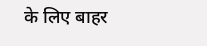के लिए बाहर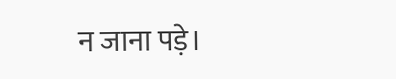न जाना पड़े।